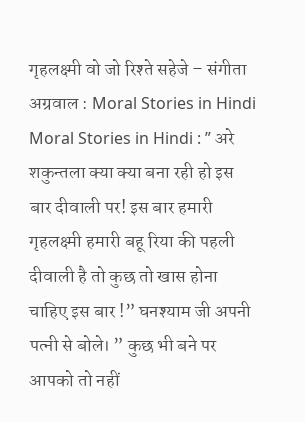गृहलक्ष्मी वो जो रिश्ते सहेजे – संगीता अग्रवाल : Moral Stories in Hindi
Moral Stories in Hindi : ” अरे शकुन्तला क्या क्या बना रही हो इस बार दीवाली पर! इस बार हमारी गृहलक्ष्मी हमारी बहू रिया की पहली दीवाली है तो कुछ तो खास होना चाहिए इस बार !” घनश्याम जी अपनी पत्नी से बोले। ” कुछ भी बने पर आपको तो नहीं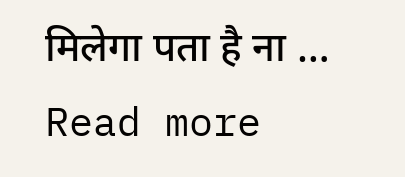मिलेगा पता है ना … Read more